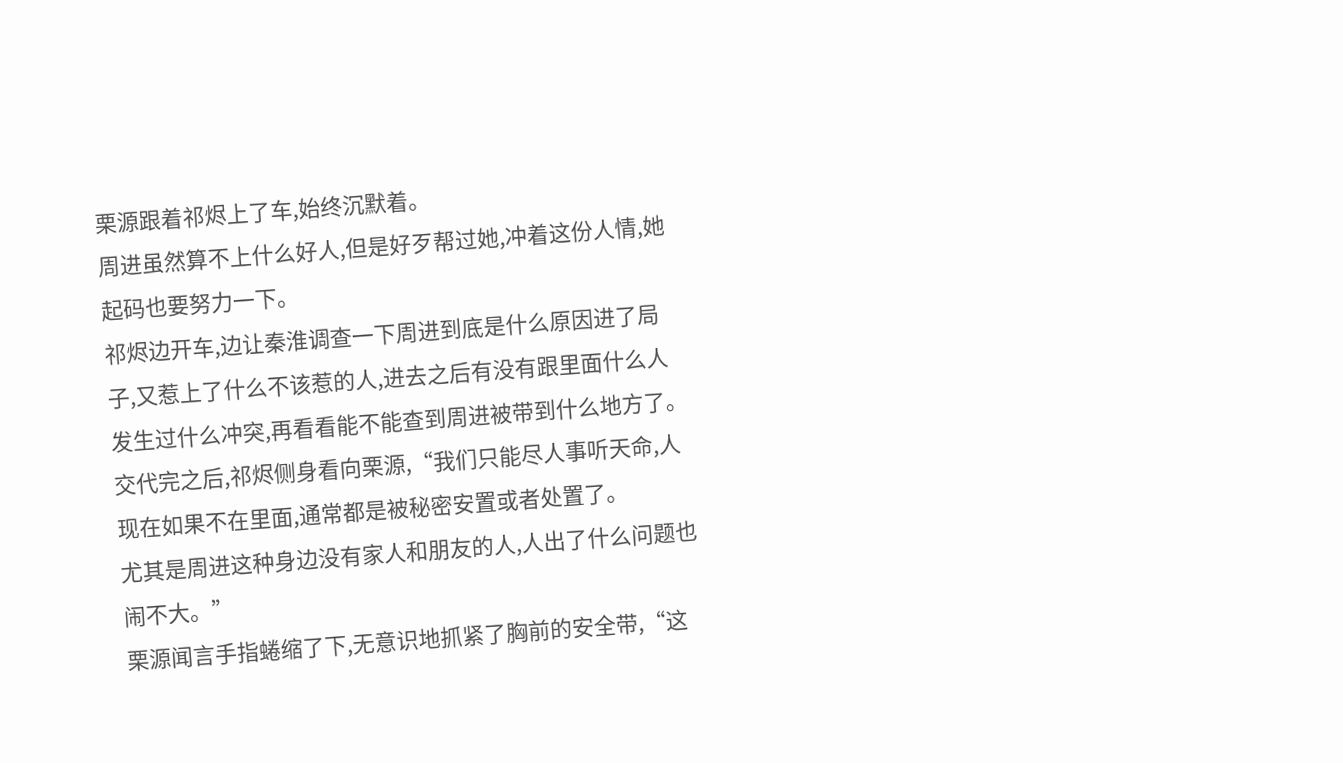栗源跟着祁烬上了车,始终沉默着。
周进虽然算不上什么好人,但是好歹帮过她,冲着这份人情,她起码也要努力一下。
祁烬边开车,边让秦淮调查一下周进到底是什么原因进了局子,又惹上了什么不该惹的人,进去之后有没有跟里面什么人发生过什么冲突,再看看能不能查到周进被带到什么地方了。
交代完之后,祁烬侧身看向栗源,“我们只能尽人事听天命,人现在如果不在里面,通常都是被秘密安置或者处置了。
尤其是周进这种身边没有家人和朋友的人,人出了什么问题也闹不大。”
栗源闻言手指蜷缩了下,无意识地抓紧了胸前的安全带,“这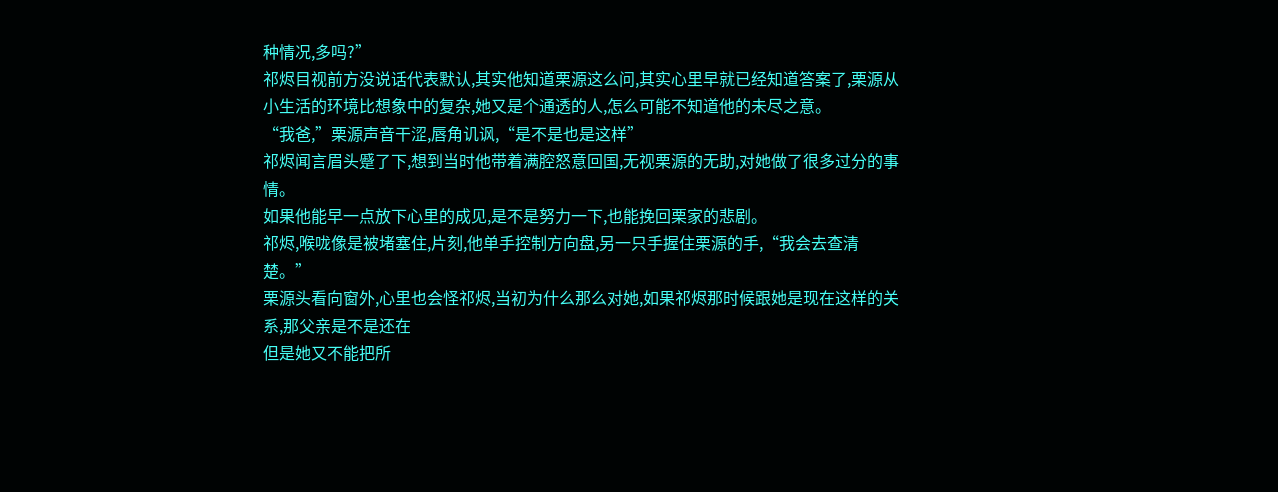种情况,多吗?”
祁烬目视前方没说话代表默认,其实他知道栗源这么问,其实心里早就已经知道答案了,栗源从小生活的环境比想象中的复杂,她又是个通透的人,怎么可能不知道他的未尽之意。
“我爸,”栗源声音干涩,唇角讥讽,“是不是也是这样”
祁烬闻言眉头蹙了下,想到当时他带着满腔怒意回国,无视栗源的无助,对她做了很多过分的事情。
如果他能早一点放下心里的成见,是不是努力一下,也能挽回栗家的悲剧。
祁烬,喉咙像是被堵塞住,片刻,他单手控制方向盘,另一只手握住栗源的手,“我会去查清楚。”
栗源头看向窗外,心里也会怪祁烬,当初为什么那么对她,如果祁烬那时候跟她是现在这样的关系,那父亲是不是还在
但是她又不能把所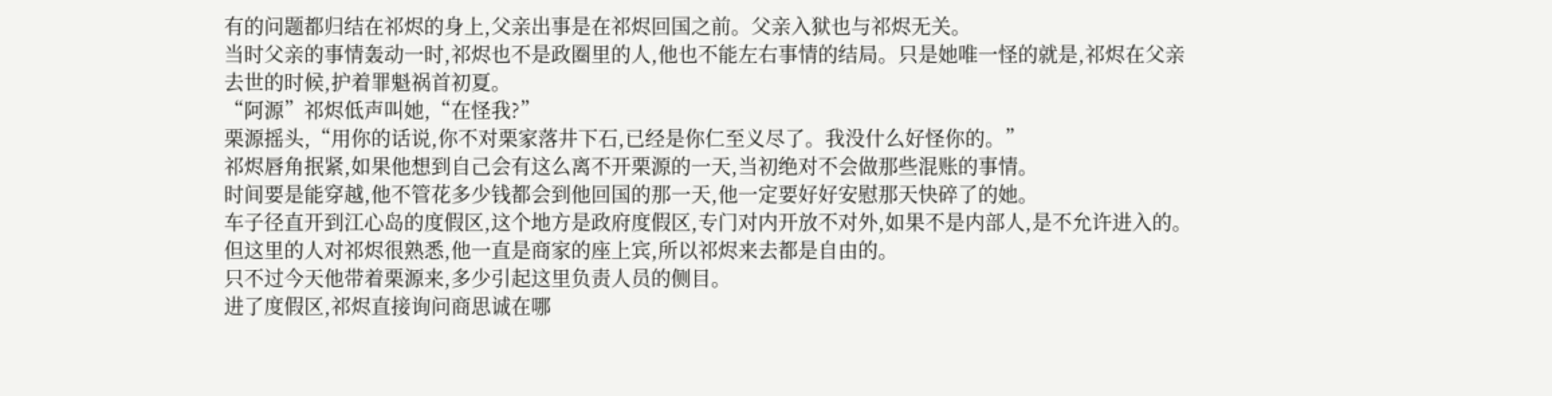有的问题都归结在祁烬的身上,父亲出事是在祁烬回国之前。父亲入狱也与祁烬无关。
当时父亲的事情轰动一时,祁烬也不是政圈里的人,他也不能左右事情的结局。只是她唯一怪的就是,祁烬在父亲去世的时候,护着罪魁祸首初夏。
“阿源”祁烬低声叫她,“在怪我?”
栗源摇头,“用你的话说,你不对栗家落井下石,已经是你仁至义尽了。我没什么好怪你的。”
祁烬唇角抿紧,如果他想到自己会有这么离不开栗源的一天,当初绝对不会做那些混账的事情。
时间要是能穿越,他不管花多少钱都会到他回国的那一天,他一定要好好安慰那天快碎了的她。
车子径直开到江心岛的度假区,这个地方是政府度假区,专门对内开放不对外,如果不是内部人,是不允许进入的。
但这里的人对祁烬很熟悉,他一直是商家的座上宾,所以祁烬来去都是自由的。
只不过今天他带着栗源来,多少引起这里负责人员的侧目。
进了度假区,祁烬直接询问商思诚在哪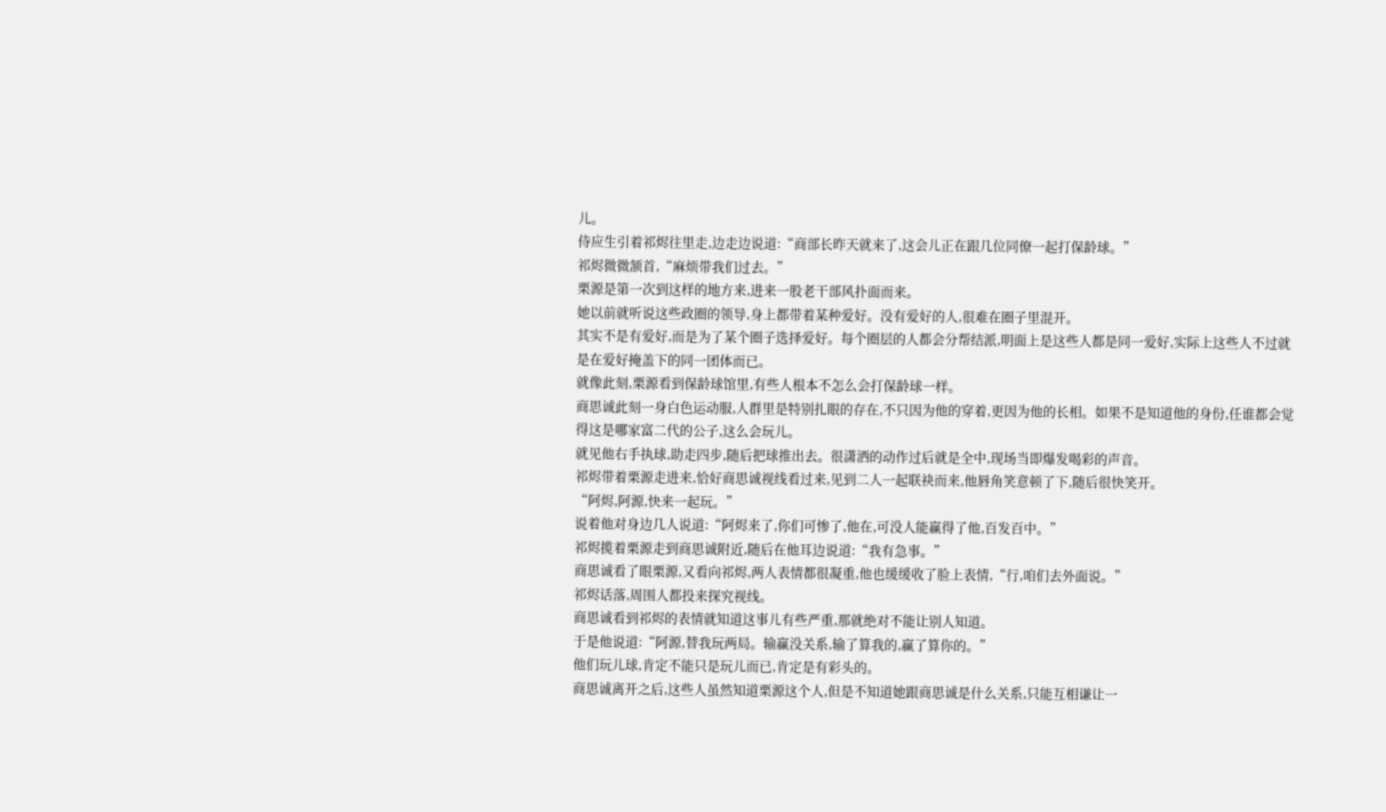儿。
侍应生引着祁烬往里走,边走边说道:“商部长昨天就来了,这会儿正在跟几位同僚一起打保龄球。”
祁烬微微颔首,“麻烦带我们过去。”
栗源是第一次到这样的地方来,进来一股老干部风扑面而来。
她以前就听说这些政圈的领导,身上都带着某种爱好。没有爱好的人,很难在圈子里混开。
其实不是有爱好,而是为了某个圈子选择爱好。每个圈层的人都会分帮结派,明面上是这些人都是同一爱好,实际上这些人不过就是在爱好掩盖下的同一团体而已。
就像此刻,栗源看到保龄球馆里,有些人根本不怎么会打保龄球一样。
商思诚此刻一身白色运动服,人群里是特别扎眼的存在,不只因为他的穿着,更因为他的长相。如果不是知道他的身份,任谁都会觉得这是哪家富二代的公子,这么会玩儿。
就见他右手执球,助走四步,随后把球推出去。很潇洒的动作过后就是全中,现场当即爆发喝彩的声音。
祁烬带着栗源走进来,恰好商思诚视线看过来,见到二人一起联袂而来,他唇角笑意顿了下,随后很快笑开。
“阿烬,阿源,快来一起玩。”
说着他对身边几人说道:“阿烬来了,你们可惨了,他在,可没人能赢得了他,百发百中。”
祁烬揽着栗源走到商思诚附近,随后在他耳边说道:“我有急事。”
商思诚看了眼栗源,又看向祁烬,两人表情都很凝重,他也缓缓收了脸上表情,“行,咱们去外面说。”
祁烬话落,周围人都投来探究视线。
商思诚看到祁烬的表情就知道这事儿有些严重,那就绝对不能让别人知道。
于是他说道:“阿源,替我玩两局。输赢没关系,输了算我的,赢了算你的。”
他们玩儿球,肯定不能只是玩儿而已,肯定是有彩头的。
商思诚离开之后,这些人虽然知道栗源这个人,但是不知道她跟商思诚是什么关系,只能互相谦让一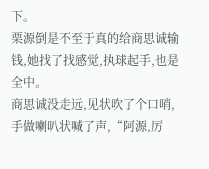下。
栗源倒是不至于真的给商思诚输钱,她找了找感觉,执球起手,也是全中。
商思诚没走远,见状吹了个口哨,手做喇叭状喊了声,“阿源,厉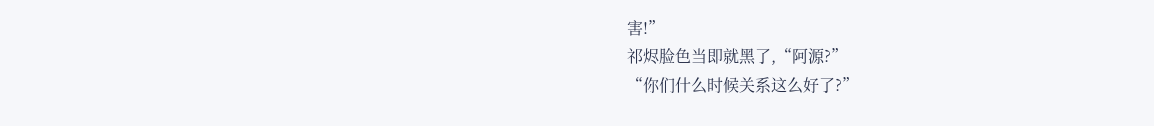害!”
祁烬脸色当即就黑了,“阿源?”
“你们什么时候关系这么好了?”